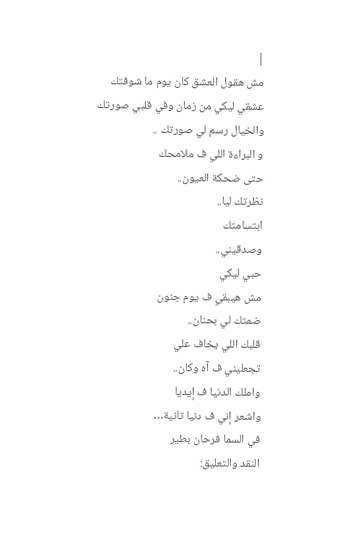|
مش هقول العشق كان يوم ما شوفتك
عشقي ليكي من زمان وفي قلبي صورتك
والخيال رسم لي صورتك ..
و البراءة اللي ف ملامحك
حتى ضحكة العيون..
نظرتك ليا..
ابتسامتك
وصدقيني..
حبي ليكي
مش هيبقي ف يوم جنون
ضمتك لي بحنان..
قلبك اللي يخاف علي
تجعليني ف آه وكان..
واملك الدنيا ف إيديا
واشعر إني ف دنيا تانية…
في السما فرحان بطير
النقد والتعليق: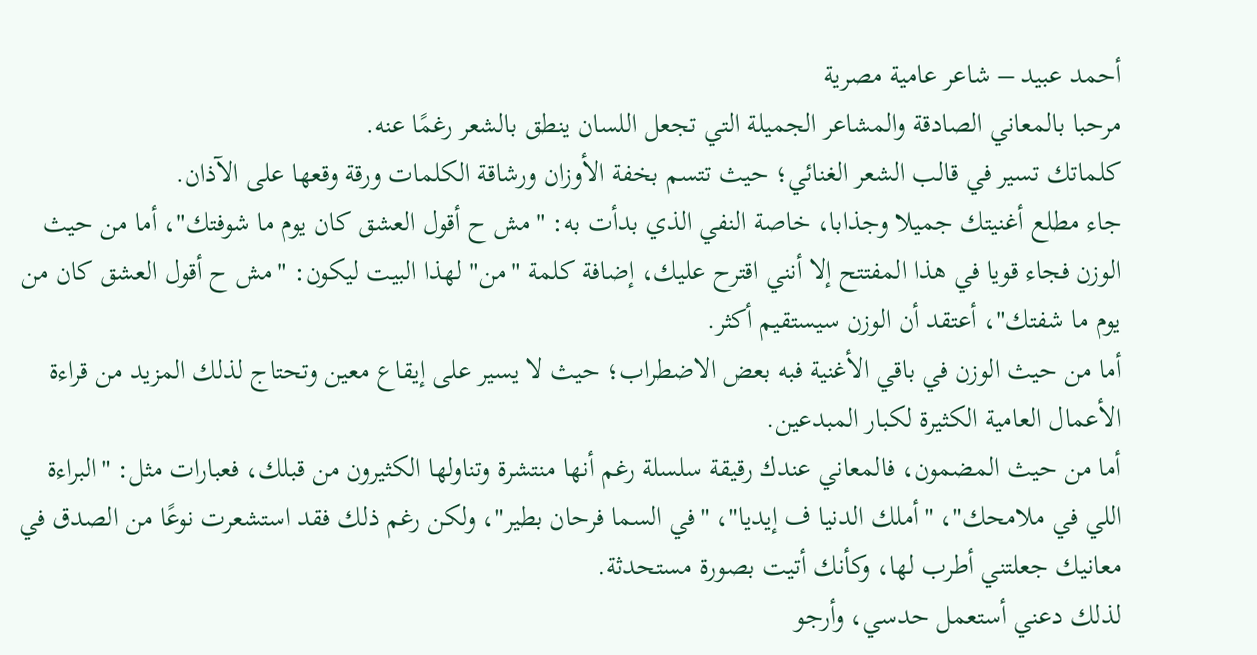أحمد عبيد – شاعر عامية مصرية
مرحبا بالمعاني الصادقة والمشاعر الجميلة التي تجعل اللسان ينطق بالشعر رغمًا عنه.
كلماتك تسير في قالب الشعر الغنائي؛ حيث تتسم بخفة الأوزان ورشاقة الكلمات ورقة وقعها على الآذان.
جاء مطلع أغنيتك جميلا وجذابا، خاصة النفي الذي بدأت به: "مش ح أقول العشق كان يوم ما شوفتك"، أما من حيث الوزن فجاء قويا في هذا المفتتح إلا أنني اقترح عليك، إضافة كلمة "من" لهذا البيت ليكون: "مش ح أقول العشق كان من يوم ما شفتك"، أعتقد أن الوزن سيستقيم أكثر.
أما من حيث الوزن في باقي الأغنية فبه بعض الاضطراب؛ حيث لا يسير على إيقاع معين وتحتاج لذلك المزيد من قراءة الأعمال العامية الكثيرة لكبار المبدعين.
أما من حيث المضمون، فالمعاني عندك رقيقة سلسلة رغم أنها منتشرة وتناولها الكثيرون من قبلك، فعبارات مثل: "البراءة اللي في ملامحك"، "أملك الدنيا ف إيديا"، "في السما فرحان بطير"، ولكن رغم ذلك فقد استشعرت نوعًا من الصدق في معانيك جعلتني أطرب لها، وكأنك أتيت بصورة مستحدثة.
لذلك دعني أستعمل حدسي، وأرجو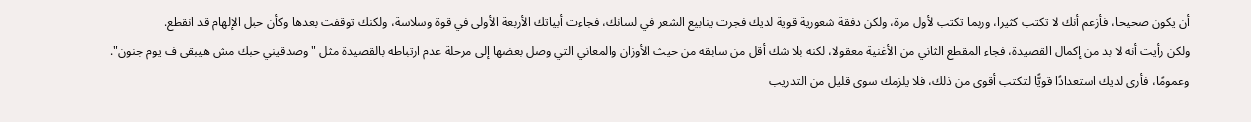أن يكون صحيحا، فأزعم أنك لا تكتب كثيرا، وربما تكتب لأول مرة، ولكن دفقة شعورية قوية لديك فجرت ينابيع الشعر في لسانك، فجاءت أبياتك الأربعة الأولى في قوة وسلاسة، ولكنك توقفت بعدها وكأن حبل الإلهام قد انقطع.
ولكن رأيت أنه لا بد من إكمال القصيدة، فجاء المقطع الثاني من الأغنية معقولا، لكنه بلا شك أقل من سابقه من حيث الأوزان والمعاني التي وصل بعضها إلى مرحلة عدم ارتباطه بالقصيدة مثل "وصدقيني حبك مش هيبقى ف يوم جنون".
وعمومًا، فأرى لديك استعدادًا قويًّا لتكتب أقوى من ذلك، فلا يلزمك سوى قليل من التدريب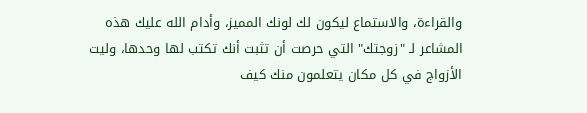والقراءة، والاستماع ليكون لك لونك المميز، وأدام الله عليك هذه المشاعر لـ "زوجتك" التي حرصت أن تثبت أنك تكتب لها وحدها، وليت الأزواج في كل مكان يتعلمون منك كيف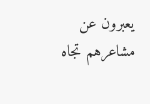يعبرون عن مشاعرهم تجاه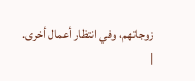زوجاتهم، وفي انتظار أعمال أخرى.
|